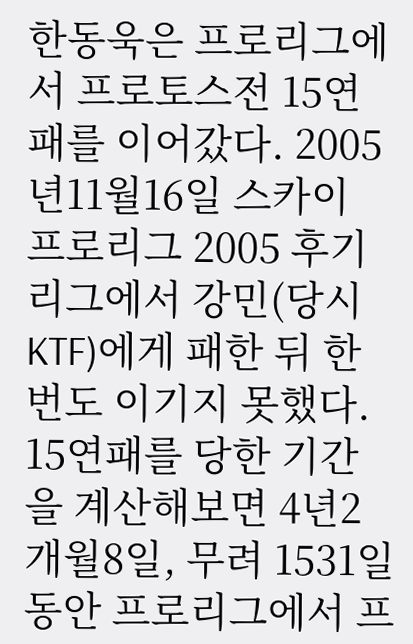한동욱은 프로리그에서 프로토스전 15연패를 이어갔다. 2005년11월16일 스카이 프로리그 2005 후기리그에서 강민(당시 KTF)에게 패한 뒤 한 번도 이기지 못했다. 15연패를 당한 기간을 계산해보면 4년2개월8일, 무려 1531일 동안 프로리그에서 프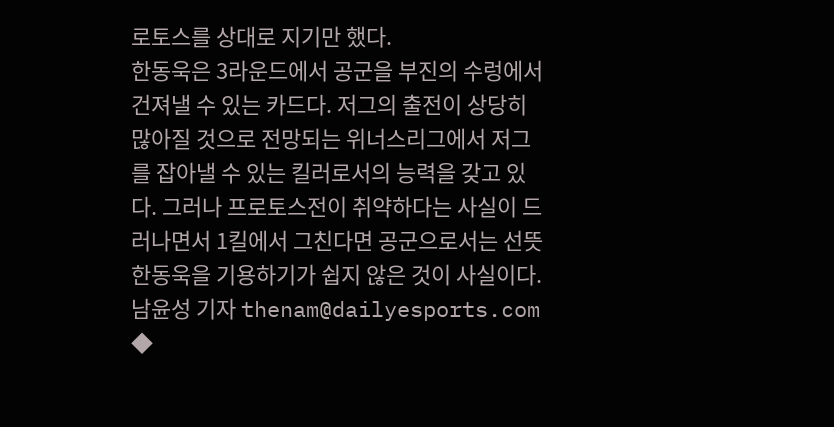로토스를 상대로 지기만 했다.
한동욱은 3라운드에서 공군을 부진의 수렁에서 건져낼 수 있는 카드다. 저그의 출전이 상당히 많아질 것으로 전망되는 위너스리그에서 저그를 잡아낼 수 있는 킬러로서의 능력을 갖고 있다. 그러나 프로토스전이 취약하다는 사실이 드러나면서 1킬에서 그친다면 공군으로서는 선뜻 한동욱을 기용하기가 쉽지 않은 것이 사실이다.
남윤성 기자 thenam@dailyesports.com
◆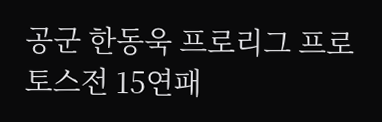공군 한동욱 프로리그 프로토스전 15연패